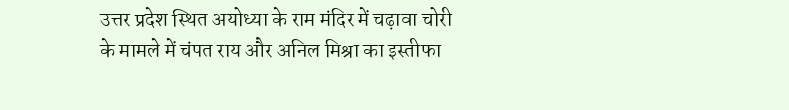उत्तर प्रदेश स्थित अयोध्या के राम मंदिर में चढ़ावा चोरी के मामले में चंपत राय और अनिल मिश्रा का इस्तीफा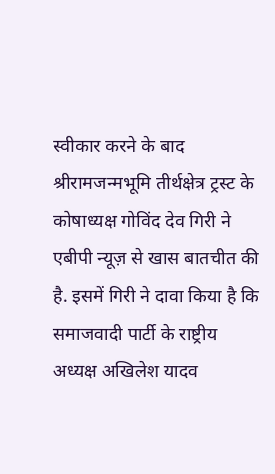स्वीकार करने के बाद श्रीरामजन्मभूमि तीर्थक्षेत्र ट्रस्ट के कोषाध्यक्ष गोविंद देव गिरी ने एबीपी न्यूज़ से खास बातचीत की है. इसमें गिरी ने दावा किया है कि समाजवादी पार्टी के राष्ट्रीय अध्यक्ष अखिलेश यादव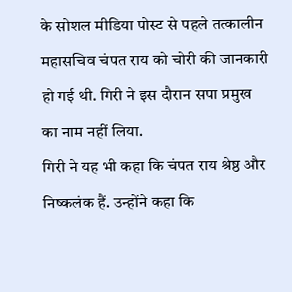के सोशल मीडिया पोस्ट से पहले तत्कालीन महासचिव चंपत राय को चोरी की जानकारी हो गई थी. गिरी ने इस दौरान सपा प्रमुख का नाम नहीं लिया.
गिरी ने यह भी कहा कि चंपत राय श्रेष्ठ और निष्कलंक हैं. उन्होंने कहा कि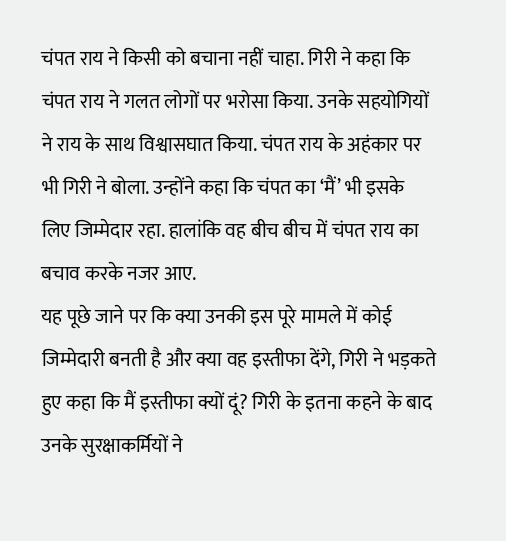चंपत राय ने किसी को बचाना नहीं चाहा. गिरी ने कहा कि चंपत राय ने गलत लोगों पर भरोसा किया. उनके सहयोगियों ने राय के साथ विश्वासघात किया. चंपत राय के अहंकार पर भी गिरी ने बोला. उन्होंने कहा कि चंपत का ‘मैं’ भी इसके लिए जिम्मेदार रहा. हालांकि वह बीच बीच में चंपत राय का बचाव करके नजर आए.
यह पूछे जाने पर कि क्या उनकी इस पूरे मामले में कोई जिम्मेदारी बनती है और क्या वह इस्तीफा देंगे, गिरी ने भड़कते हुए कहा कि मैं इस्तीफा क्यों दूं? गिरी के इतना कहने के बाद उनके सुरक्षाकर्मियों ने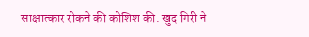साक्षात्कार रोकने की कोशिश की. खुद गिरी ने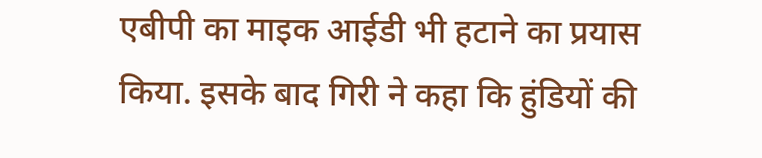एबीपी का माइक आईडी भी हटाने का प्रयास किया. इसके बाद गिरी ने कहा कि हुंडियों की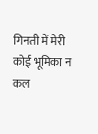गिनती में मेरी कोई भूमिका न कल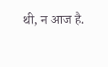थी, न आज है.